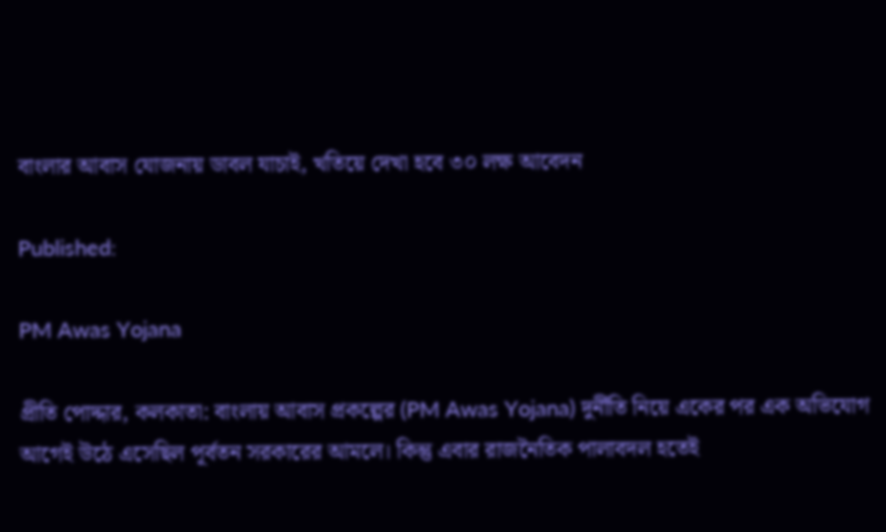বাংলার আবাস যোজনায় ডাবল যাচাই, খতিয়ে দেখা হবে ৩০ লক্ষ আবেদন

Published:

PM Awas Yojana

প্রীতি পোদ্দার, কলকাতা: বাংলায় আবাস প্রকল্পের (PM Awas Yojana) দুর্নীতি নিয়ে একের পর এক অভিযোগ আগেই উঠে এসেছিল পূর্বতন সরকারের আমলে। কিন্তু এবার রাজনৈতিক পালাবদল হতেই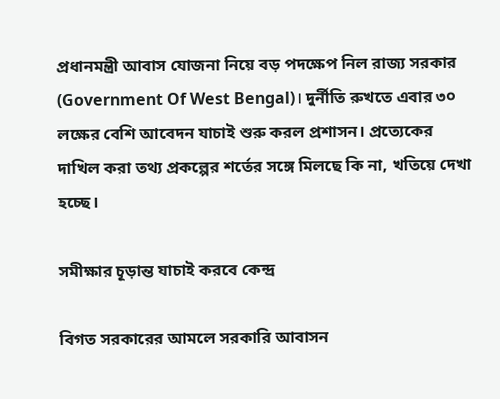প্রধানমন্ত্রী আবাস যোজনা নিয়ে বড় পদক্ষেপ নিল রাজ্য সরকার (Government Of West Bengal)। দুর্নীতি রুখতে এবার ৩০ লক্ষের বেশি আবেদন যাচাই শুরু করল প্রশাসন। প্রত‍্যেকের দাখিল করা তথ্য প্রকল্পের শর্তের সঙ্গে মিলছে কি না, খতিয়ে দেখা হচ্ছে।

সমীক্ষার চূড়ান্ত যাচাই করবে কেন্দ্র

বিগত সরকারের আমলে সরকারি আবাসন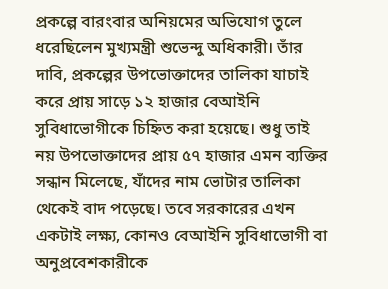প্রকল্পে বারংবার অনিয়মের অভিযোগ তুলে ধরেছিলেন মুখ্যমন্ত্রী শুভেন্দু অধিকারী। তাঁর দাবি, প্রকল্পের উপভোক্তাদের তালিকা যাচাই করে প্রায় সাড়ে ১২ হাজার বেআইনি সুবিধাভোগীকে চিহ্নিত করা হয়েছে। শুধু তাই নয় উপভোক্তাদের প্রায় ৫৭ হাজার এমন ব্যক্তির সন্ধান মিলেছে, যাঁদের নাম ভোটার তালিকা থেকেই বাদ পড়েছে। তবে সরকারের এখন একটাই লক্ষ্য, কোনও বেআইনি সুবিধাভোগী বা অনুপ্রবেশকারীকে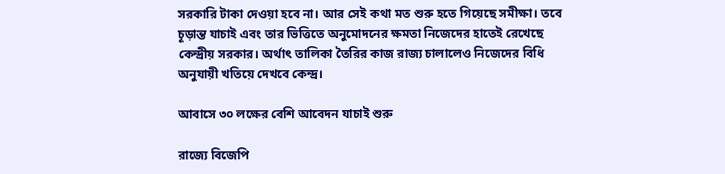সরকারি টাকা দেওয়া হবে না। আর সেই কথা মত শুরু হতে গিয়েছে সমীক্ষা। তবে চূড়ান্ত যাচাই এবং তার ভিত্তিতে অনুমোদনের ক্ষমতা নিজেদের হাতেই রেখেছে কেন্দ্রীয় সরকার। অর্থাৎ তালিকা তৈরির কাজ রাজ্য চালালেও নিজেদের বিধি অনুযায়ী খতিয়ে দেখবে কেন্দ্র।

আবাসে ৩০ লক্ষের বেশি আবেদন যাচাই শুরু

রাজ্যে বিজেপি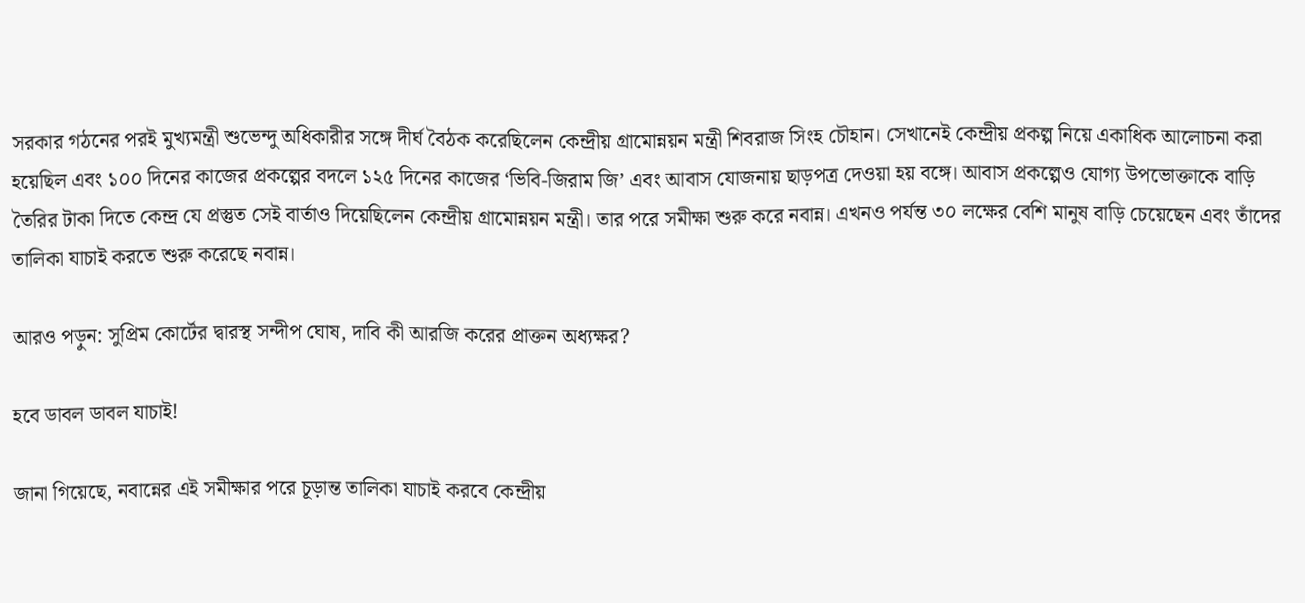সরকার গঠনের পরই মুখ্যমন্ত্রী শুভেন্দু অধিকারীর সঙ্গে দীর্ঘ বৈঠক করেছিলেন কেন্দ্রীয় গ্রামোন্নয়ন মন্ত্রী শিবরাজ সিংহ চৌহান। সেখানেই কেন্দ্রীয় প্রকল্প নিয়ে একাধিক আলোচনা করা হয়েছিল এবং ১০০ দিনের কাজের প্রকল্পের বদলে ১২৫ দিনের কাজের ‘ভিবি-জিরাম জি’ এবং আবাস যোজনায় ছাড়পত্র দেওয়া হয় বঙ্গে। আবাস প্রকল্পেও যোগ্য উপভোক্তাকে বাড়ি তৈরির টাকা দিতে কেন্দ্র যে প্রস্তুত সেই বার্তাও দিয়েছিলেন কেন্দ্রীয় গ্রামোন্নয়ন মন্ত্রী। তার পরে সমীক্ষা শুরু করে নবান্ন। এখনও পর্যন্ত ৩০ লক্ষের বেশি মানুষ বাড়ি চেয়েছেন এবং তাঁদের তালিকা যাচাই করতে শুরু করেছে নবান্ন।

আরও পড়ুন: সুপ্রিম কোর্টের দ্বারস্থ সন্দীপ ঘোষ, দাবি কী আরজি করের প্রাক্তন অধ্যক্ষর?

হবে ডাবল ডাবল যাচাই!

জানা গিয়েছে, নবান্নের এই সমীক্ষার পরে চূড়ান্ত তালিকা যাচাই করবে কেন্দ্রীয়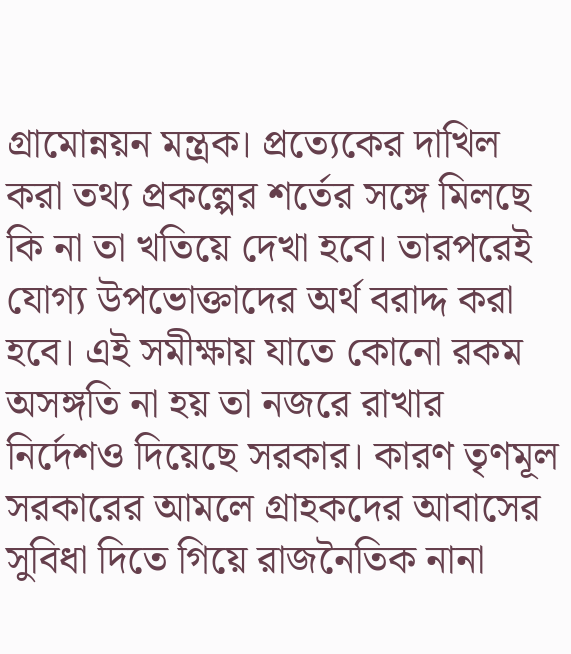গ্রামোন্নয়ন মন্ত্রক। প্রত‍্যেকের দাখিল করা তথ্য প্রকল্পের শর্তের সঙ্গে মিলছে কি না তা খতিয়ে দেখা হবে। তারপরেই যোগ‍্য উপভোক্তাদের অর্থ বরাদ্দ করা হবে। এই সমীক্ষায় যাতে কোনো রকম অসঙ্গতি না হয় তা নজরে রাখার নির্দেশও দিয়েছে সরকার। কারণ তৃণমূল সরকারের আমলে গ্রাহকদের আবাসের সুবিধা দিতে গিয়ে রাজনৈতিক নানা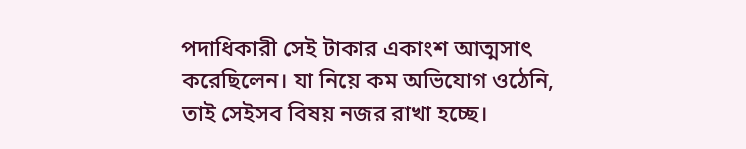পদাধিকারী সেই টাকার একাংশ আত্মসাৎ করেছিলেন। যা নিয়ে কম অভিযোগ ওঠেনি, তাই সেইসব বিষয় নজর রাখা হচ্ছে।